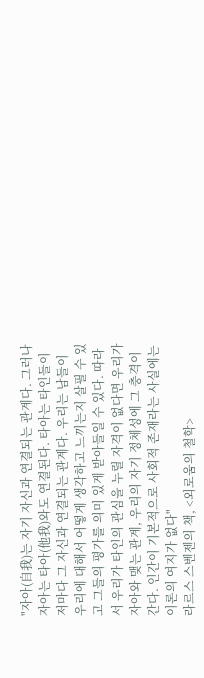"자아(自我)는 자기 자신과 연결되는 관계다. 그러나 자아는 타아(他我)와도 연결된다. 타아는 타인들이 저마다 그 자신과 연결되는 관계다. 우리는 남들이 우리에 대해서 어떻게 생각하고 느끼는지 살필 수 있고 그들의 평가를 의미 있게 받아들일 수 있다. 따라서 우리가 타인의 관심을 누릴 자격이 없다면 우리가 자아와 맺는 관계, 우리의 자기 정체성에 그 충격이 간다. 인간이 기본적으로 사회적 존재라는 사실에는 이론의 여지가 없다"
라르스 스벤젠의 책, <외로움의 철학>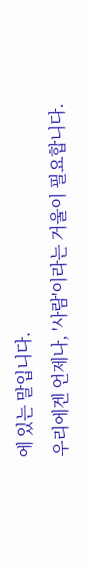에 있는 말입니다.
우리에겐 언제나, '사람'이라는 거울이 필요합니다.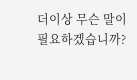더이상 무슨 말이 필요하겠습니까?